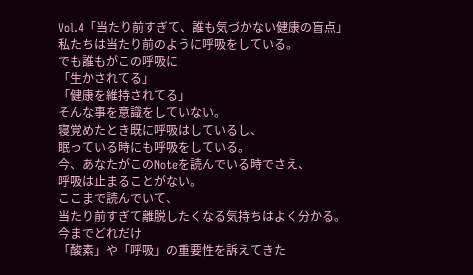Vol.4「当たり前すぎて、誰も気づかない健康の盲点」
私たちは当たり前のように呼吸をしている。
でも誰もがこの呼吸に
「生かされてる」
「健康を維持されてる」
そんな事を意識をしていない。
寝覚めたとき既に呼吸はしているし、
眠っている時にも呼吸をしている。
今、あなたがこのNoteを読んでいる時でさえ、
呼吸は止まることがない。
ここまで読んでいて、
当たり前すぎて離脱したくなる気持ちはよく分かる。
今までどれだけ
「酸素」や「呼吸」の重要性を訴えてきた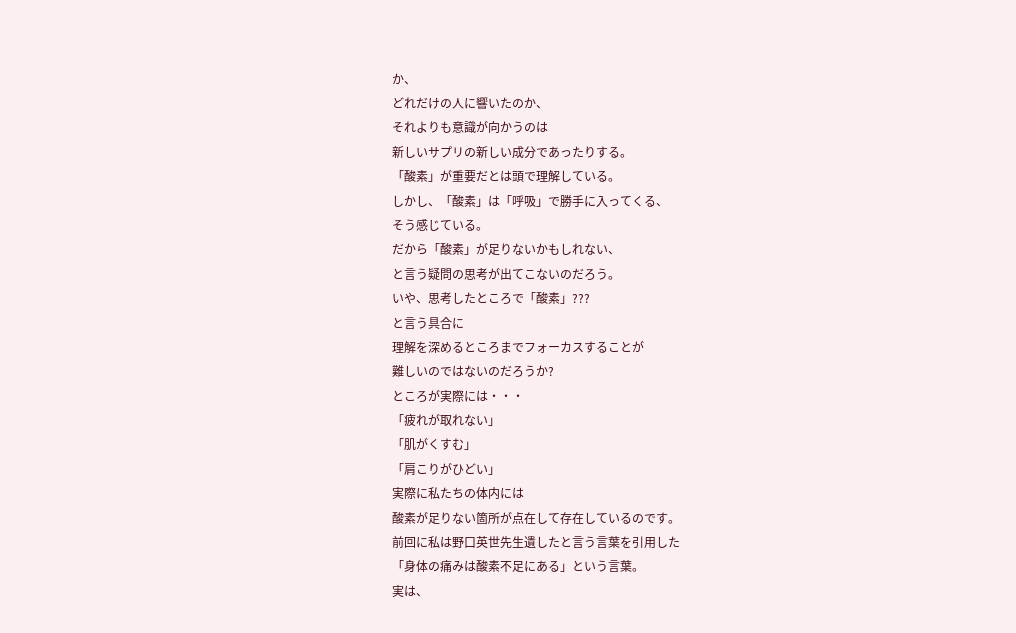か、
どれだけの人に響いたのか、
それよりも意識が向かうのは
新しいサプリの新しい成分であったりする。
「酸素」が重要だとは頭で理解している。
しかし、「酸素」は「呼吸」で勝手に入ってくる、
そう感じている。
だから「酸素」が足りないかもしれない、
と言う疑問の思考が出てこないのだろう。
いや、思考したところで「酸素」???
と言う具合に
理解を深めるところまでフォーカスすることが
難しいのではないのだろうか?
ところが実際には・・・
「疲れが取れない」
「肌がくすむ」
「肩こりがひどい」
実際に私たちの体内には
酸素が足りない箇所が点在して存在しているのです。
前回に私は野口英世先生遺したと言う言葉を引用した
「身体の痛みは酸素不足にある」という言葉。
実は、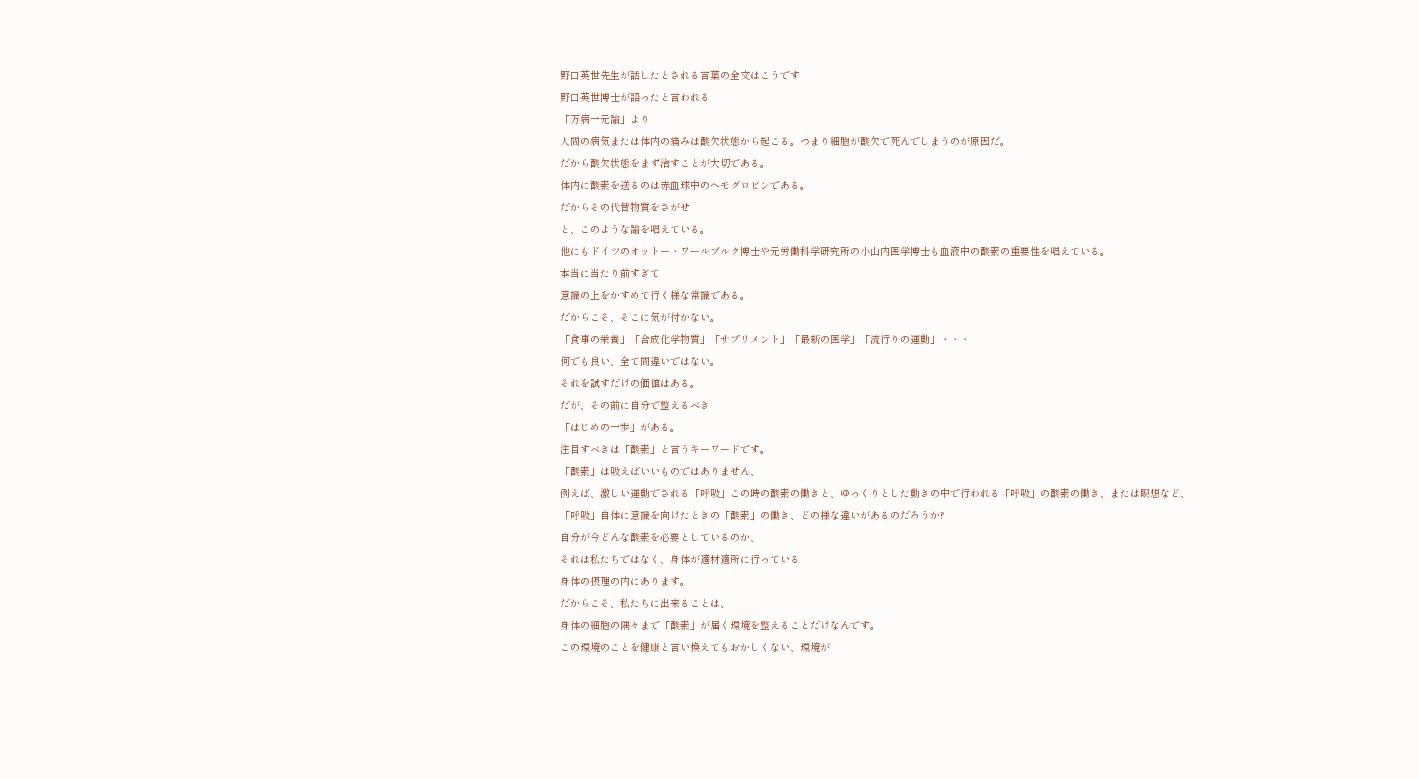野口英世先生が話したとされる言葉の全文はこうです
野口英世博士が語ったと言われる
「万病一元論」より
人間の病気または体内の痛みは酸欠状態から起こる。つまり細胞が酸欠で死んでしまうのが原因だ。
だから酸欠状態をまず治すことが大切である。
体内に酸素を送るのは赤血球中のヘモグロビンである。
だからその代替物質をさがせ
と、このような論を唱えている。
他にもドイツのオットー・ワールブルク博士や元労働科学研究所の小山内医学博士も血液中の酸素の重要性を唱えている。
本当に当たり前すぎて
意識の上をかすめて行く様な常識である。
だからこそ、そこに気が付かない。
「食事の栄養」「合成化学物質」「サプリメント」「最新の医学」「流行りの運動」・・・
何でも良い、全て間違いではない。
それを試すだけの価値はある。
だが、その前に自分で整えるべき
「はじめの一歩」がある。
注目すべきは「酸素」と言うキーワードです。
「酸素」は吸えばいいものではありません、
例えば、激しい運動でされる「呼吸」この時の酸素の働きと、ゆっくりとした動きの中で行われる「呼吸」の酸素の働き、または瞑想など、「呼吸」自体に意識を向けたときの「酸素」の働き、どの様な違いがあるのだろうか?
自分が今どんな酸素を必要としているのか、
それは私たちではなく、身体が適材適所に行っている
身体の摂理の内にあります。
だからこそ、私たちに出来ることは、
身体の細胞の隅々まで「酸素」が届く環境を整えることだけなんです。
この環境のことを健康と言い換えてもおかしくない、環境が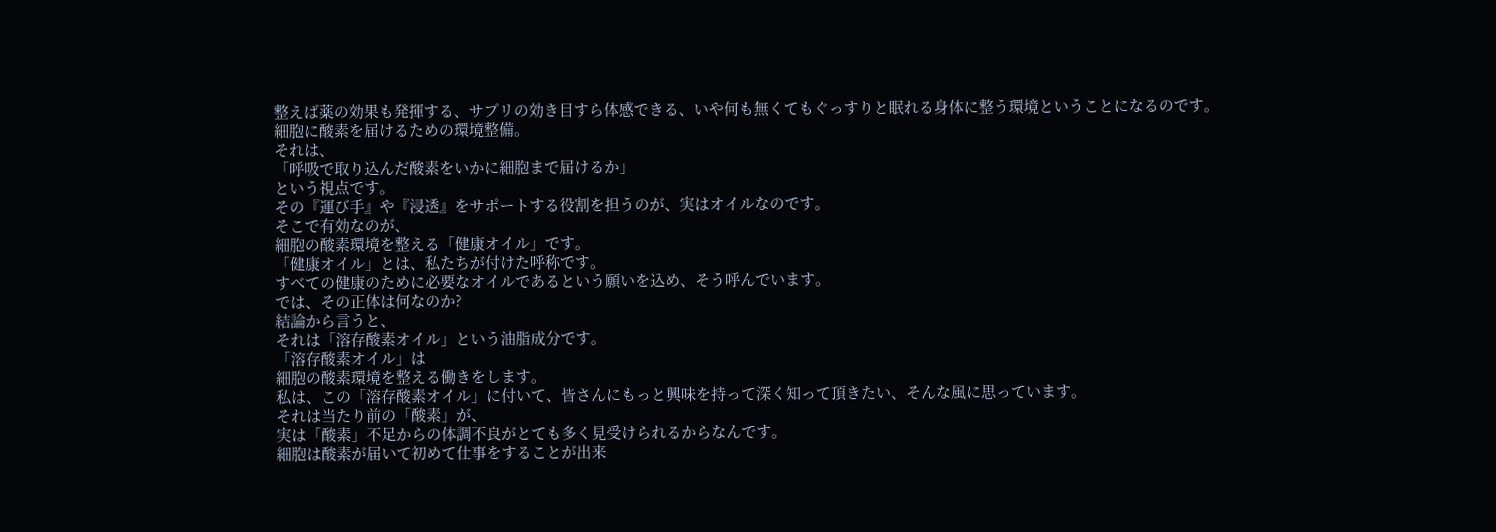整えば薬の効果も発揮する、サプリの効き目すら体感できる、いや何も無くてもぐっすりと眠れる身体に整う環境ということになるのです。
細胞に酸素を届けるための環境整備。
それは、
「呼吸で取り込んだ酸素をいかに細胞まで届けるか」
という視点です。
その『運び手』や『浸透』をサポートする役割を担うのが、実はオイルなのです。
そこで有効なのが、
細胞の酸素環境を整える「健康オイル」です。
「健康オイル」とは、私たちが付けた呼称です。
すべての健康のために必要なオイルであるという願いを込め、そう呼んでいます。
では、その正体は何なのか?
結論から言うと、
それは「溶存酸素オイル」という油脂成分です。
「溶存酸素オイル」は
細胞の酸素環境を整える働きをします。
私は、この「溶存酸素オイル」に付いて、皆さんにもっと興味を持って深く知って頂きたい、そんな風に思っています。
それは当たり前の「酸素」が、
実は「酸素」不足からの体調不良がとても多く見受けられるからなんです。
細胞は酸素が届いて初めて仕事をすることが出来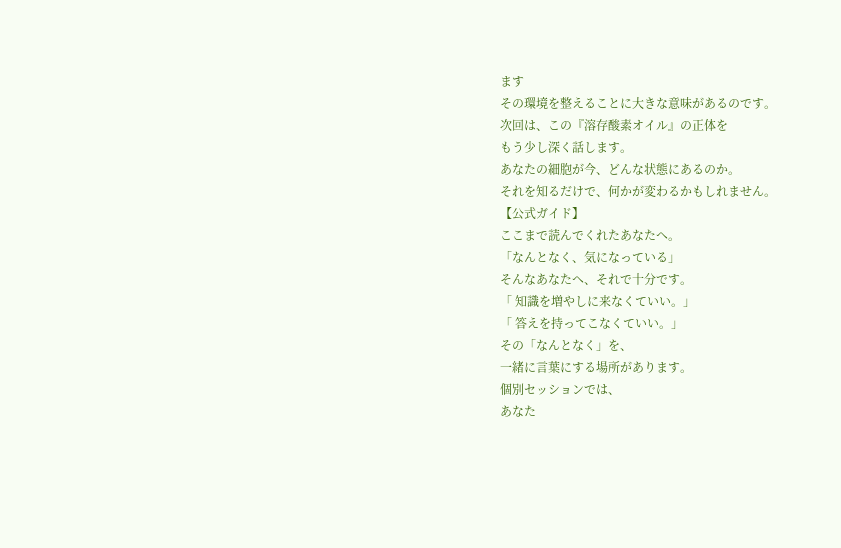ます
その環境を整えることに大きな意味があるのです。
次回は、この『溶存酸素オイル』の正体を
もう少し深く話します。
あなたの細胞が今、どんな状態にあるのか。
それを知るだけで、何かが変わるかもしれません。
【公式ガイド】
ここまで読んでくれたあなたへ。
「なんとなく、気になっている」
そんなあなたへ、それで十分です。
「 知識を増やしに来なくていい。」
「 答えを持ってこなくていい。」
その「なんとなく」を、
一緒に言葉にする場所があります。
個別セッションでは、
あなた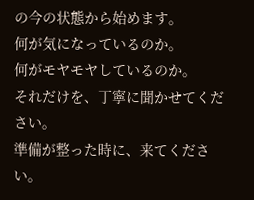の今の状態から始めます。
何が気になっているのか。
何がモヤモヤしているのか。
それだけを、丁寧に聞かせてください。
準備が整った時に、来てください。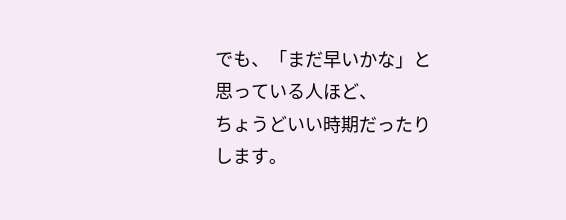でも、「まだ早いかな」と思っている人ほど、
ちょうどいい時期だったりします。